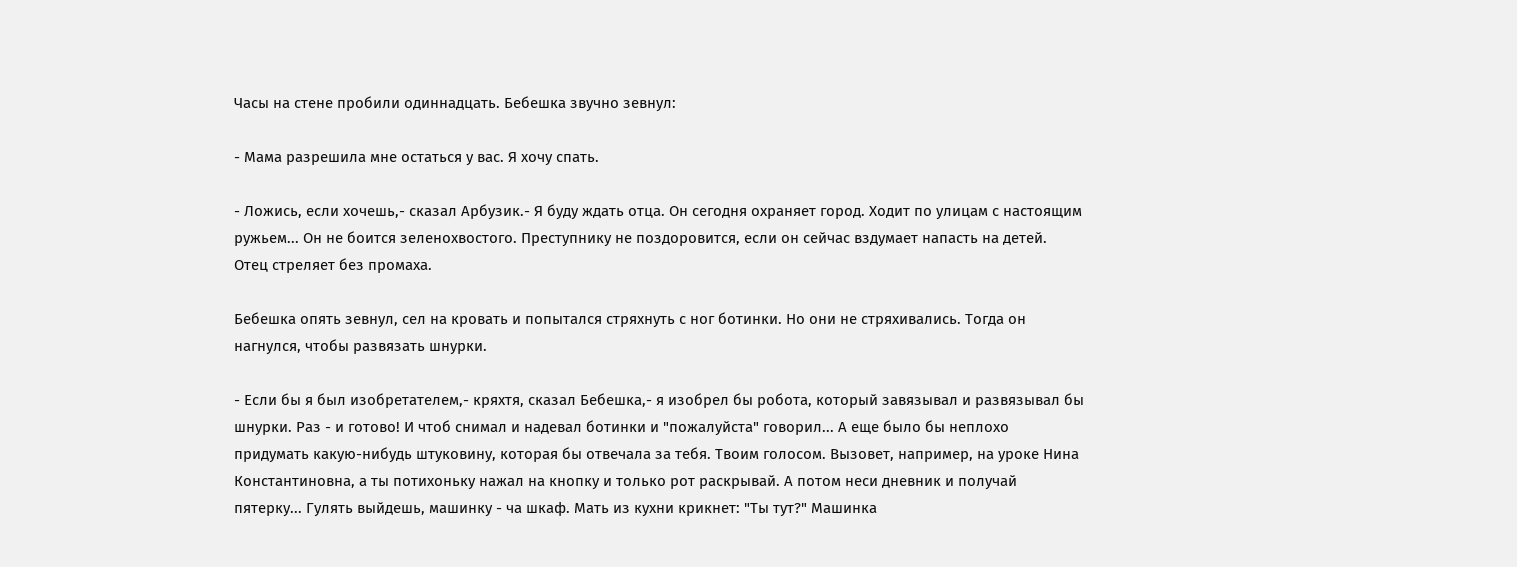Часы на стене пробили одиннадцать. Бебешка звучно зевнул:

- Мама разрешила мне остаться у вас. Я хочу спать.

- Ложись, если хочешь,- сказал Арбузик.- Я буду ждать отца. Он сегодня охраняет город. Ходит по улицам с настоящим ружьем... Он не боится зеленохвостого. Преступнику не поздоровится, если он сейчас вздумает напасть на детей. Отец стреляет без промаха.

Бебешка опять зевнул, сел на кровать и попытался стряхнуть с ног ботинки. Но они не стряхивались. Тогда он нагнулся, чтобы развязать шнурки.

- Если бы я был изобретателем,- кряхтя, сказал Бебешка,- я изобрел бы робота, который завязывал и развязывал бы шнурки. Раз - и готово! И чтоб снимал и надевал ботинки и "пожалуйста" говорил... А еще было бы неплохо придумать какую-нибудь штуковину, которая бы отвечала за тебя. Твоим голосом. Вызовет, например, на уроке Нина Константиновна, а ты потихоньку нажал на кнопку и только рот раскрывай. А потом неси дневник и получай пятерку... Гулять выйдешь, машинку - ча шкаф. Мать из кухни крикнет: "Ты тут?" Машинка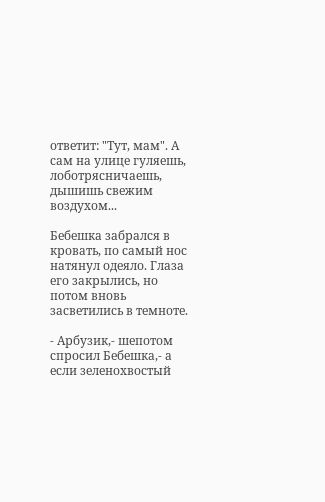ответит: "Тут, мам". А сам на улице гуляешь, лоботрясничаешь, дышишь свежим воздухом...

Бебешка забрался в кровать, по самый нос натянул одеяло. Глаза его закрылись, но потом вновь засветились в темноте.

- Арбузик,- шепотом спросил Бебешка,- а если зеленохвостый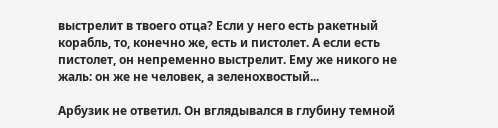выстрелит в твоего отца? Если у него есть ракетный корабль, то, конечно же, есть и пистолет. А если есть пистолет, он непременно выстрелит. Ему же никого не жаль: он же не человек, а зеленохвостый...

Арбузик не ответил. Он вглядывался в глубину темной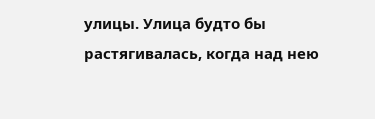улицы. Улица будто бы растягивалась, когда над нею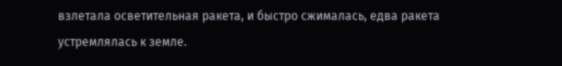взлетала осветительная ракета, и быстро сжималась, едва ракета устремлялась к земле.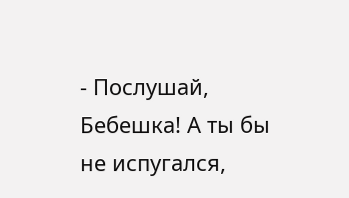- Послушай, Бебешка! А ты бы не испугался,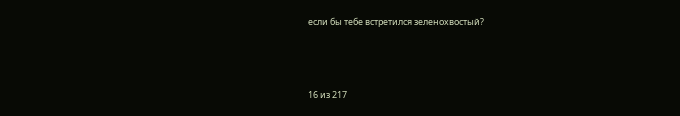если бы тебе встретился зеленохвостый?



16 из 217